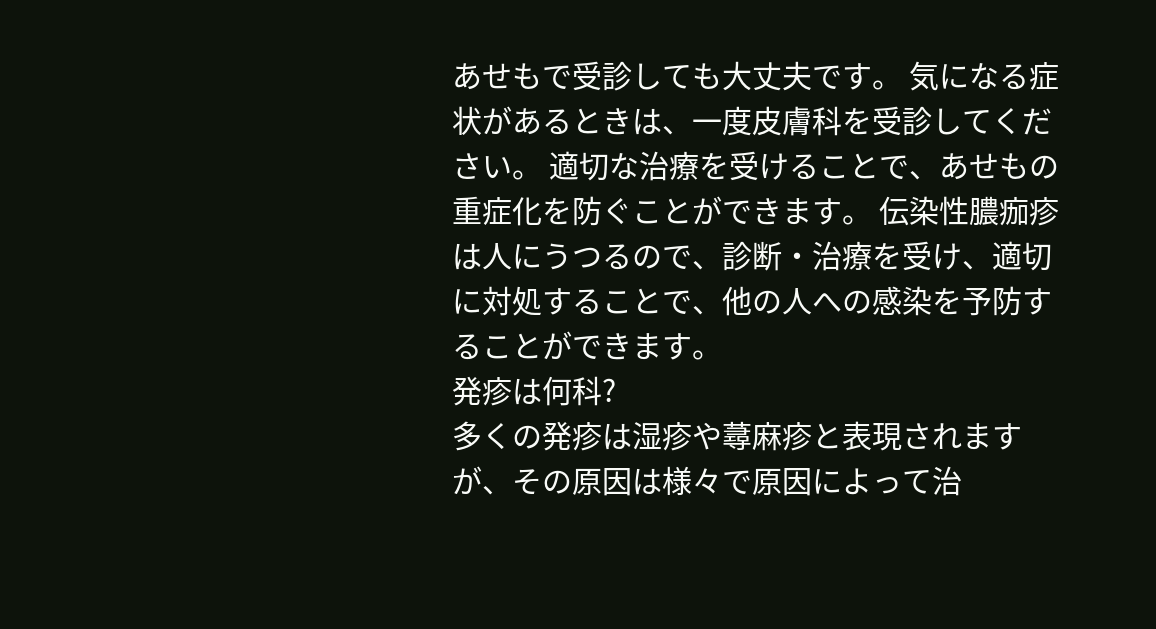あせもで受診しても大丈夫です。 気になる症状があるときは、一度皮膚科を受診してください。 適切な治療を受けることで、あせもの重症化を防ぐことができます。 伝染性膿痂疹は人にうつるので、診断・治療を受け、適切に対処することで、他の人への感染を予防することができます。
発疹は何科?
多くの発疹は湿疹や蕁麻疹と表現されますが、その原因は様々で原因によって治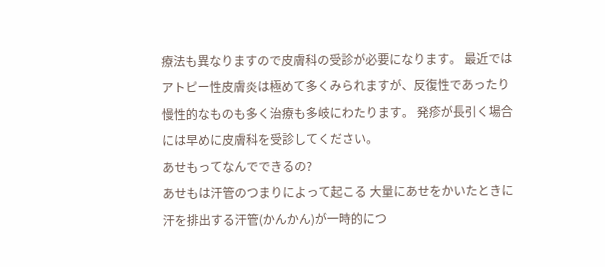療法も異なりますので皮膚科の受診が必要になります。 最近ではアトピー性皮膚炎は極めて多くみられますが、反復性であったり慢性的なものも多く治療も多岐にわたります。 発疹が長引く場合には早めに皮膚科を受診してください。
あせもってなんでできるの?
あせもは汗管のつまりによって起こる 大量にあせをかいたときに汗を排出する汗管(かんかん)が一時的につ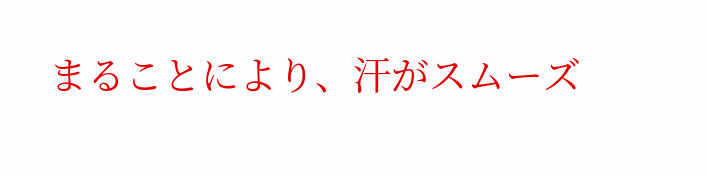まることにより、汗がスムーズ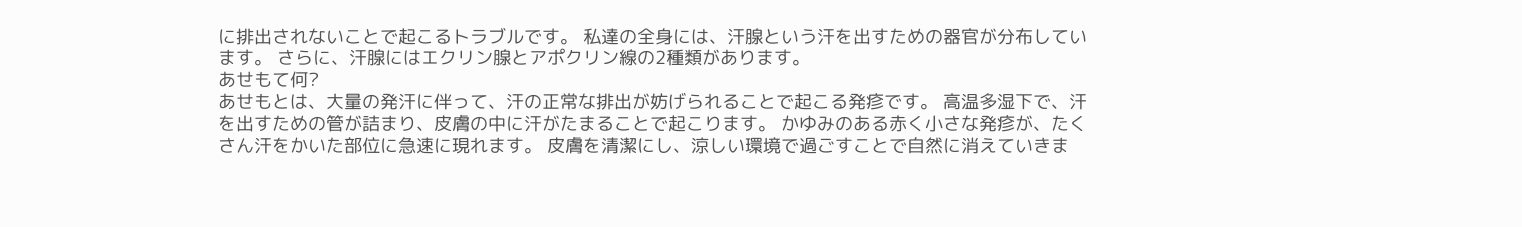に排出されないことで起こるトラブルです。 私達の全身には、汗腺という汗を出すための器官が分布しています。 さらに、汗腺にはエクリン腺とアポクリン線の2種類があります。
あせもて何?
あせもとは、大量の発汗に伴って、汗の正常な排出が妨げられることで起こる発疹です。 高温多湿下で、汗を出すための管が詰まり、皮膚の中に汗がたまることで起こります。 かゆみのある赤く小さな発疹が、たくさん汗をかいた部位に急速に現れます。 皮膚を清潔にし、涼しい環境で過ごすことで自然に消えていきま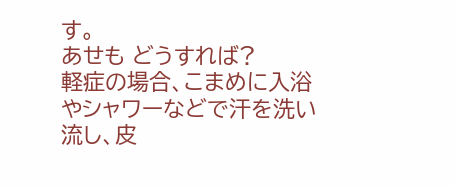す。
あせも どうすれば?
軽症の場合、こまめに入浴やシャワーなどで汗を洗い流し、皮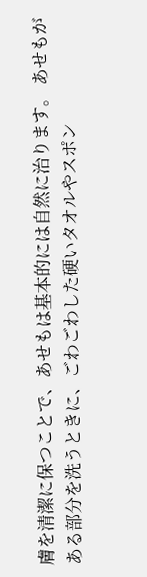膚を清潔に保つことで、あせもは基本的には自然に治ります。 あせもがある部分を洗うときに、ごわごわした硬いタオルやスポン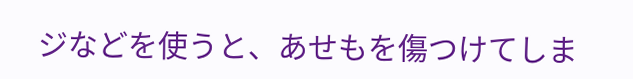ジなどを使うと、あせもを傷つけてしま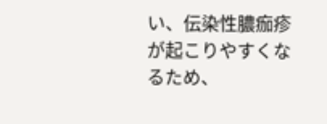い、伝染性膿痂疹が起こりやすくなるため、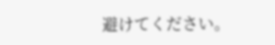避けてください。